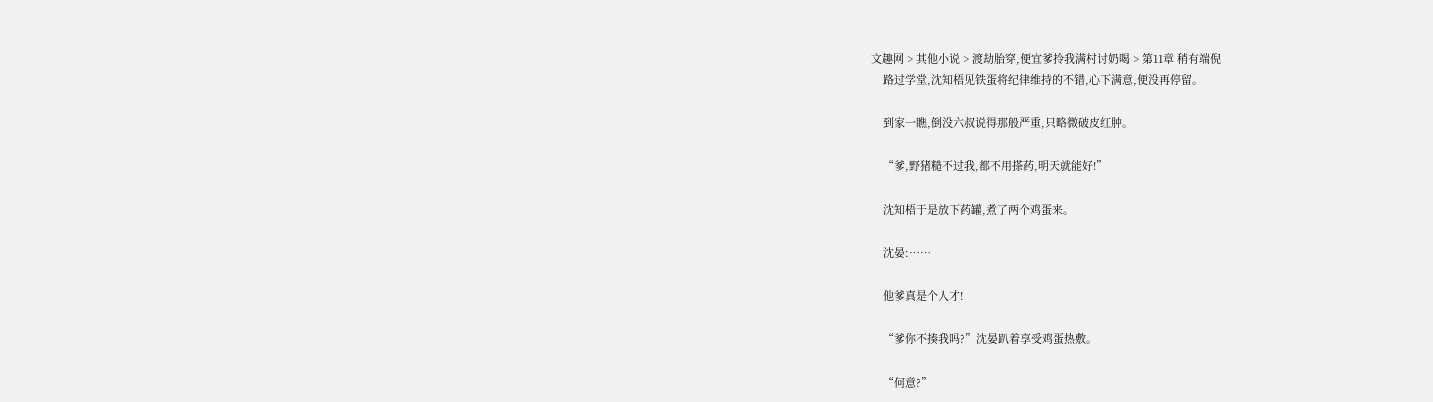文趣网 > 其他小说 > 渡劫胎穿,便宜爹拎我满村讨奶喝 > 第11章 稍有端倪
    路过学堂,沈知梧见铁蛋将纪律维持的不错,心下满意,便没再停留。

    到家一瞧,倒没六叔说得那般严重,只略微破皮红肿。

    “爹,野猪糙不过我,都不用搽药,明天就能好!”

    沈知梧于是放下药罐,煮了两个鸡蛋来。

    沈晏:……

    他爹真是个人才!

    “爹你不揍我吗?”沈晏趴着享受鸡蛋热敷。

    “何意?”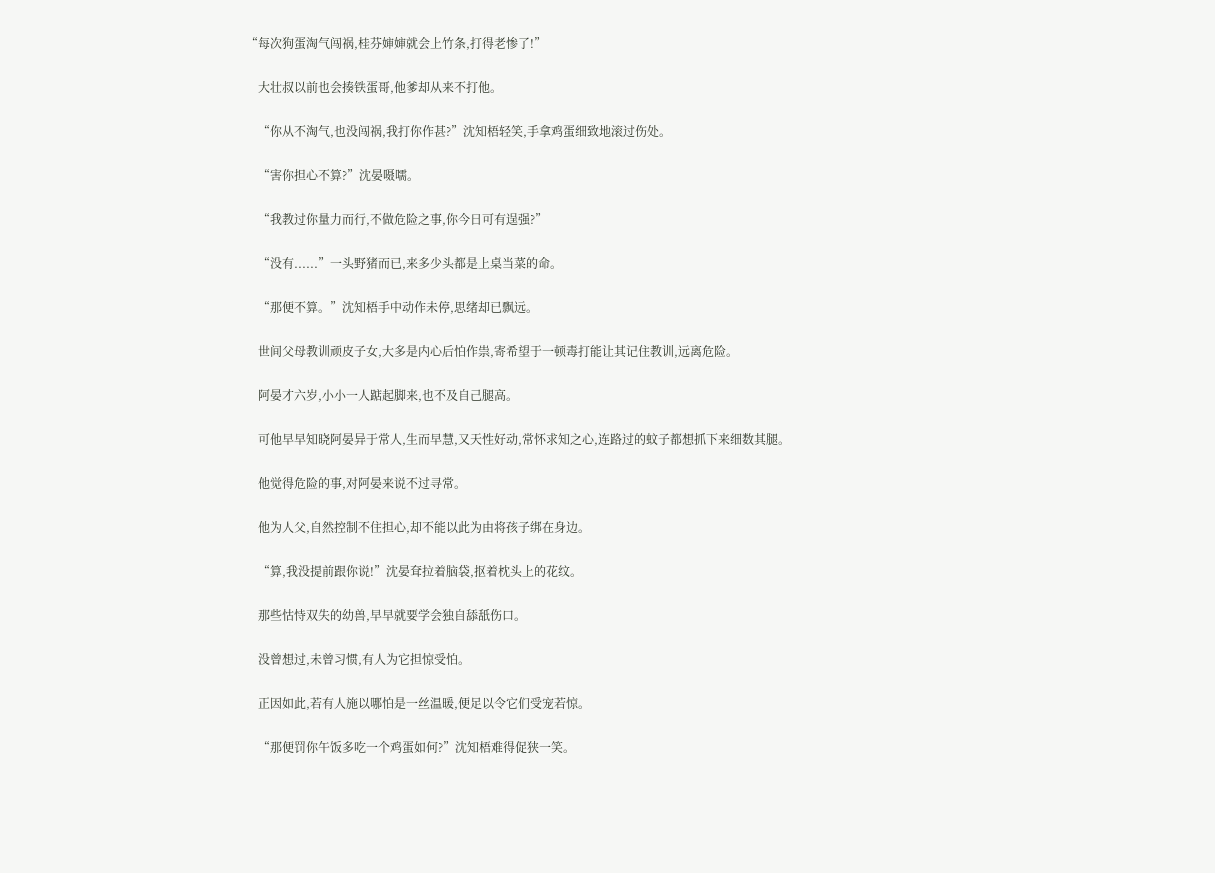“每次狗蛋淘气闯祸,桂芬婶婶就会上竹条,打得老惨了!”

    大壮叔以前也会揍铁蛋哥,他爹却从来不打他。

    “你从不淘气,也没闯祸,我打你作甚?”沈知梧轻笑,手拿鸡蛋细致地滚过伤处。

    “害你担心不算?”沈晏嗫嚅。

    “我教过你量力而行,不做危险之事,你今日可有逞强?”

    “没有......”一头野猪而已,来多少头都是上桌当菜的命。

    “那便不算。”沈知梧手中动作未停,思绪却已飘远。

    世间父母教训顽皮子女,大多是内心后怕作祟,寄希望于一顿毒打能让其记住教训,远离危险。

    阿晏才六岁,小小一人踮起脚来,也不及自己腿高。

    可他早早知晓阿晏异于常人,生而早慧,又天性好动,常怀求知之心,连路过的蚊子都想抓下来细数其腿。

    他觉得危险的事,对阿晏来说不过寻常。

    他为人父,自然控制不住担心,却不能以此为由将孩子绑在身边。

    “算,我没提前跟你说!”沈晏耷拉着脑袋,抠着枕头上的花纹。

    那些怙恃双失的幼兽,早早就要学会独自舔舐伤口。

    没曾想过,未曾习惯,有人为它担惊受怕。

    正因如此,若有人施以哪怕是一丝温暖,便足以令它们受宠若惊。

    “那便罚你午饭多吃一个鸡蛋如何?”沈知梧难得促狭一笑。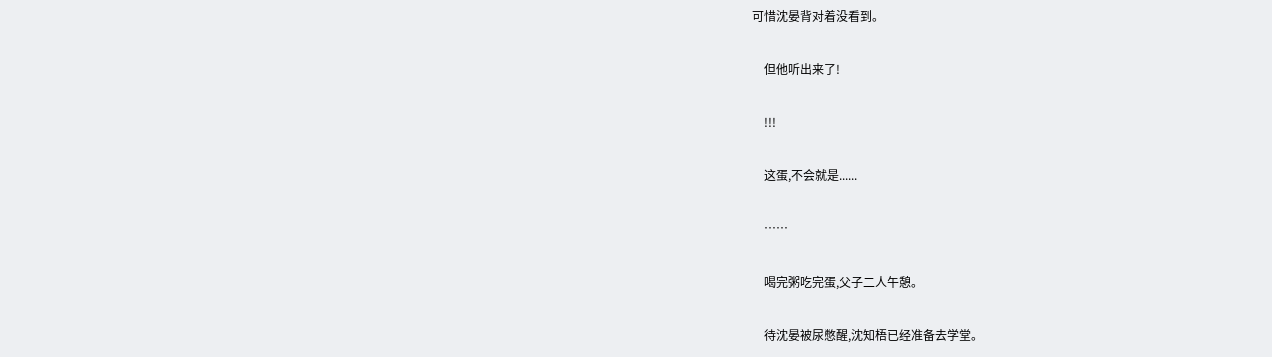可惜沈晏背对着没看到。

    但他听出来了!

    !!!

    这蛋,不会就是......

    ……

    喝完粥吃完蛋,父子二人午憩。

    待沈晏被尿憋醒,沈知梧已经准备去学堂。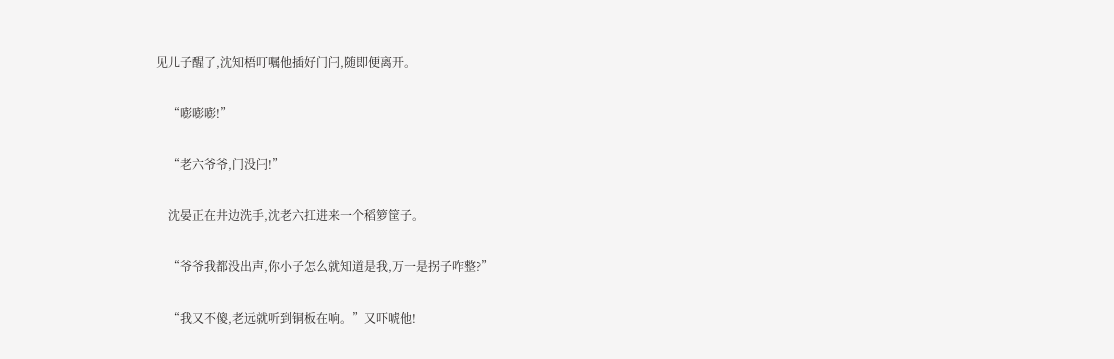见儿子醒了,沈知梧叮嘱他插好门闩,随即便离开。

    “嘭嘭嘭!”

    “老六爷爷,门没闩!”

    沈晏正在井边洗手,沈老六扛进来一个稻箩筐子。

    “爷爷我都没出声,你小子怎么就知道是我,万一是拐子咋整?”

    “我又不傻,老远就听到铜板在响。”又吓唬他!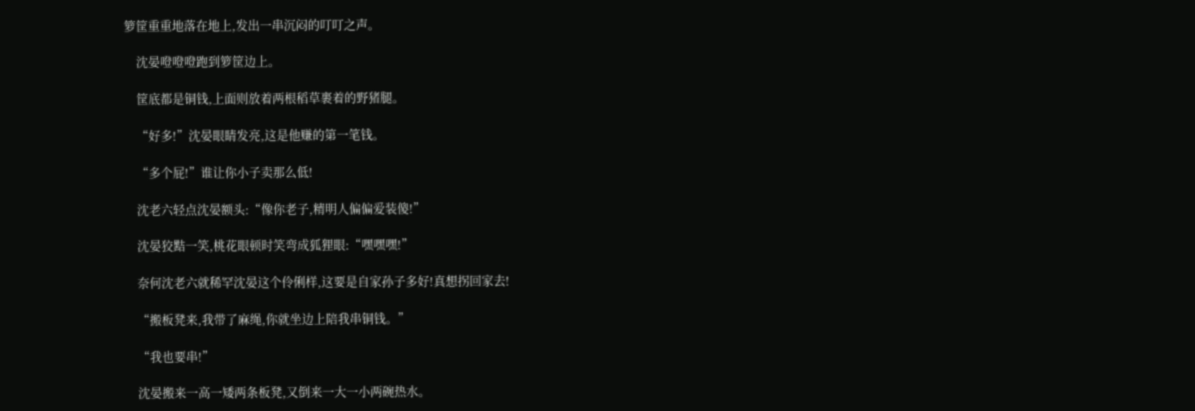箩筐重重地落在地上,发出一串沉闷的叮叮之声。

    沈晏噔噔噔跑到箩筐边上。

    筐底都是铜钱,上面则放着两根稻草裹着的野猪腿。

    “好多!”沈晏眼睛发亮,这是他赚的第一笔钱。

    “多个屁!”谁让你小子卖那么低!

    沈老六轻点沈晏额头:“像你老子,精明人偏偏爱装傻!”

    沈晏狡黠一笑,桃花眼顿时笑弯成狐狸眼:“嘿嘿嘿!”

    奈何沈老六就稀罕沈晏这个伶俐样,这要是自家孙子多好!真想拐回家去!

    “搬板凳来,我带了麻绳,你就坐边上陪我串铜钱。”

    “我也要串!”

    沈晏搬来一高一矮两条板凳,又倒来一大一小两碗热水。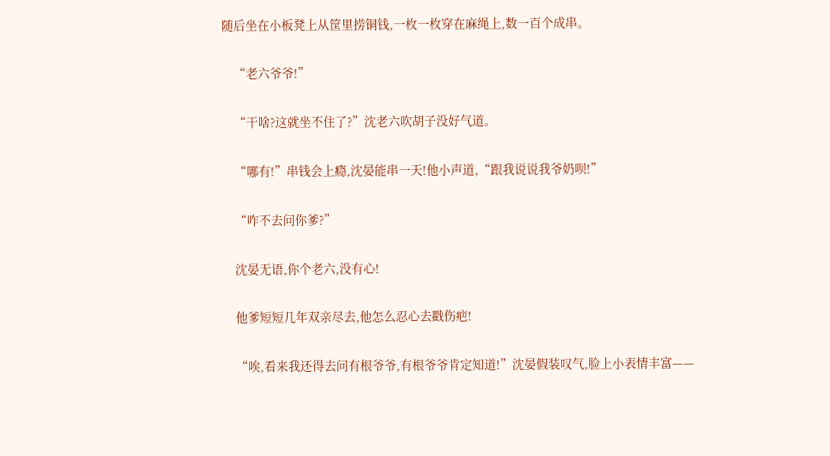随后坐在小板凳上从筐里捞铜钱,一枚一枚穿在麻绳上,数一百个成串。

    “老六爷爷!”

    “干啥?这就坐不住了?”沈老六吹胡子没好气道。

    “哪有!”串钱会上瘾,沈晏能串一天!他小声道,“跟我说说我爷奶呗!”

    “咋不去问你爹?”

    沈晏无语,你个老六,没有心!

    他爹短短几年双亲尽去,他怎么忍心去戳伤疤!

    “唉,看来我还得去问有根爷爷,有根爷爷肯定知道!”沈晏假装叹气,脸上小表情丰富——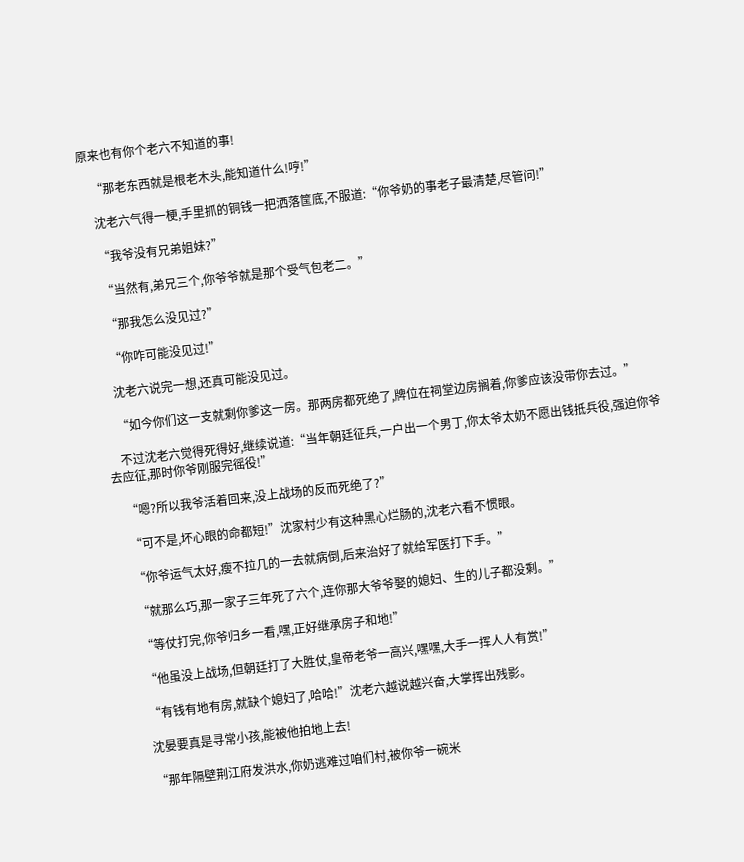原来也有你个老六不知道的事!

    “那老东西就是根老木头,能知道什么!哼!”

    沈老六气得一梗,手里抓的铜钱一把洒落筐底,不服道:“你爷奶的事老子最清楚,尽管问!”

    “我爷没有兄弟姐妹?”

    “当然有,弟兄三个,你爷爷就是那个受气包老二。”

    “那我怎么没见过?”

    “你咋可能没见过!”

    沈老六说完一想,还真可能没见过。

    “如今你们这一支就剩你爹这一房。那两房都死绝了,牌位在祠堂边房搁着,你爹应该没带你去过。”

    不过沈老六觉得死得好,继续说道:“当年朝廷征兵,一户出一个男丁,你太爷太奶不愿出钱抵兵役,强迫你爷去应征,那时你爷刚服完徭役!”

    “嗯?所以我爷活着回来,没上战场的反而死绝了?”

    “可不是,坏心眼的命都短!”沈家村少有这种黑心烂肠的,沈老六看不惯眼。

    “你爷运气太好,瘦不拉几的一去就病倒,后来治好了就给军医打下手。”

    “就那么巧,那一家子三年死了六个,连你那大爷爷娶的媳妇、生的儿子都没剩。”

    “等仗打完,你爷归乡一看,嘿,正好继承房子和地!”

    “他虽没上战场,但朝廷打了大胜仗,皇帝老爷一高兴,嘿嘿,大手一挥人人有赏!”

    “有钱有地有房,就缺个媳妇了,哈哈!”沈老六越说越兴奋,大掌挥出残影。

    沈晏要真是寻常小孩,能被他拍地上去!

    “那年隔壁荆江府发洪水,你奶逃难过咱们村,被你爷一碗米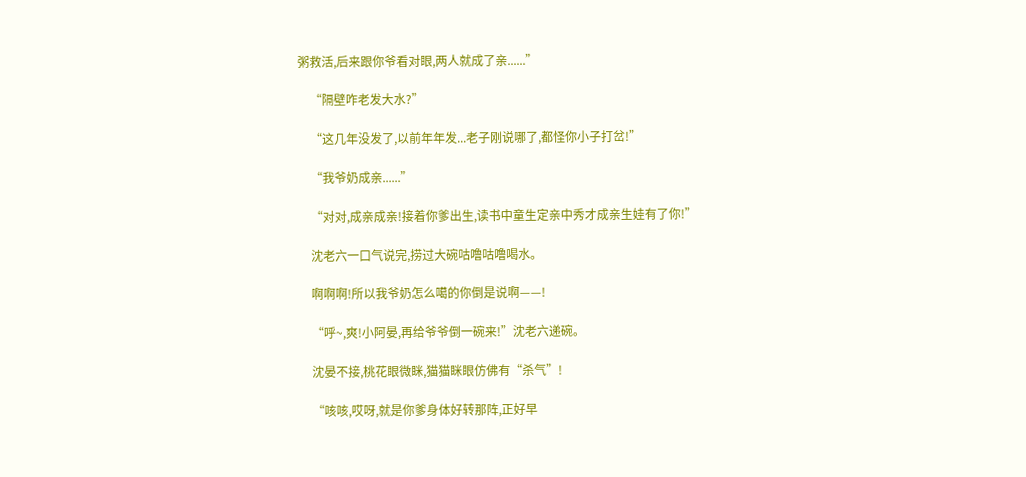粥救活,后来跟你爷看对眼,两人就成了亲......”

    “隔壁咋老发大水?”

    “这几年没发了,以前年年发...老子刚说哪了,都怪你小子打岔!”

    “我爷奶成亲......”

    “对对,成亲成亲!接着你爹出生,读书中童生定亲中秀才成亲生娃有了你!”

    沈老六一口气说完,捞过大碗咕噜咕噜喝水。

    啊啊啊!所以我爷奶怎么噶的你倒是说啊——!

    “呼~,爽!小阿晏,再给爷爷倒一碗来!”沈老六递碗。

    沈晏不接,桃花眼微眯,猫猫眯眼仿佛有“杀气”!

    “咳咳,哎呀,就是你爹身体好转那阵,正好早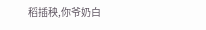稻插秧,你爷奶白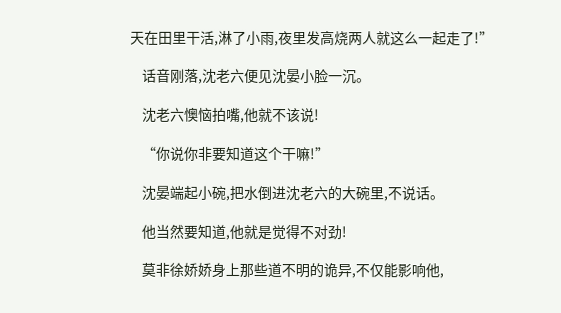天在田里干活,淋了小雨,夜里发高烧两人就这么一起走了!”

    话音刚落,沈老六便见沈晏小脸一沉。

    沈老六懊恼拍嘴,他就不该说!

    “你说你非要知道这个干嘛!”

    沈晏端起小碗,把水倒进沈老六的大碗里,不说话。

    他当然要知道,他就是觉得不对劲!

    莫非徐娇娇身上那些道不明的诡异,不仅能影响他,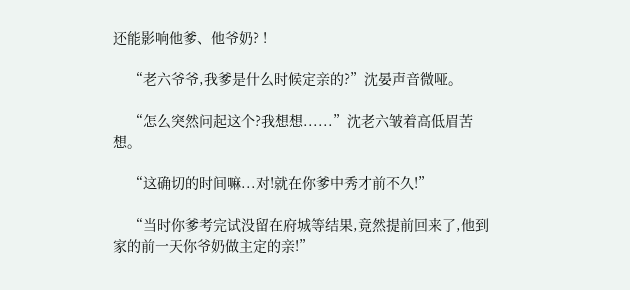还能影响他爹、他爷奶? !

    “老六爷爷,我爹是什么时候定亲的?”沈晏声音微哑。

    “怎么突然问起这个?我想想......”沈老六皱着高低眉苦想。

    “这确切的时间嘛...对!就在你爹中秀才前不久!”

    “当时你爹考完试没留在府城等结果,竟然提前回来了,他到家的前一天你爷奶做主定的亲!”